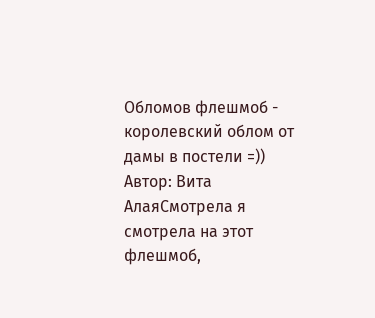Обломов флешмоб - королевский облом от дамы в постели =))
Автор: Вита АлаяСмотрела я смотрела на этот флешмоб,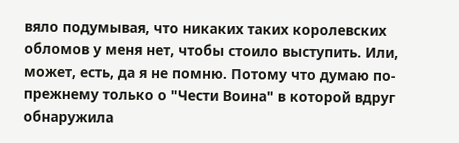вяло подумывая, что никаких таких королевских обломов у меня нет, чтобы стоило выступить. Или, может, есть, да я не помню. Потому что думаю по-прежнему только о "Чести Воина" в которой вдруг обнаружила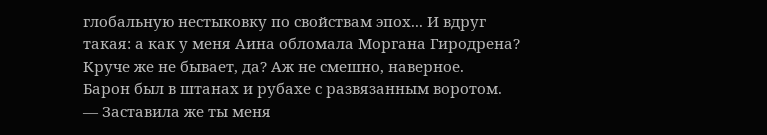глобальную нестыковку по свойствам эпох... И вдруг такая: а как у меня Аина обломала Моргана Гиродрена? Круче же не бывает, да? Аж не смешно, наверное.
Барон был в штанах и рубахе с развязанным воротом.
— Заставила же ты меня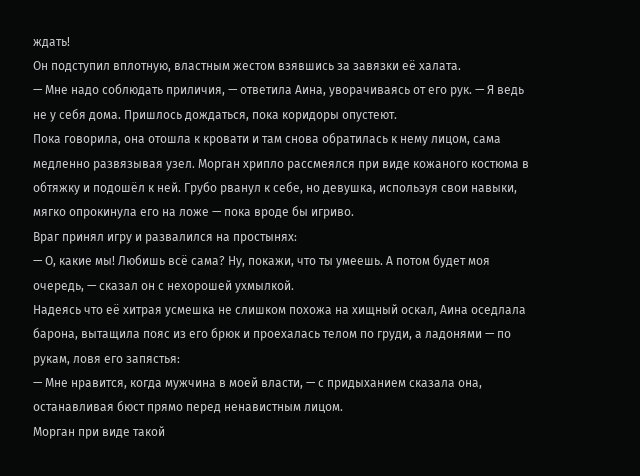ждать!
Он подступил вплотную, властным жестом взявшись за завязки её халата.
— Мне надо соблюдать приличия, — ответила Аина, уворачиваясь от его рук. — Я ведь не у себя дома. Пришлось дождаться, пока коридоры опустеют.
Пока говорила, она отошла к кровати и там снова обратилась к нему лицом, сама медленно развязывая узел. Морган хрипло рассмеялся при виде кожаного костюма в обтяжку и подошёл к ней. Грубо рванул к себе, но девушка, используя свои навыки, мягко опрокинула его на ложе — пока вроде бы игриво.
Враг принял игру и развалился на простынях:
— О, какие мы! Любишь всё сама? Ну, покажи, что ты умеешь. А потом будет моя очередь, — сказал он с нехорошей ухмылкой.
Надеясь что её хитрая усмешка не слишком похожа на хищный оскал, Аина оседлала барона, вытащила пояс из его брюк и проехалась телом по груди, а ладонями — по рукам, ловя его запястья:
— Мне нравится, когда мужчина в моей власти, — с придыханием сказала она, останавливая бюст прямо перед ненавистным лицом.
Морган при виде такой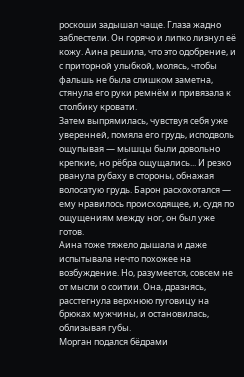роскоши задышал чаще. Глаза жадно заблестели. Он горячо и липко лизнул её кожу. Аина решила, что это одобрение, и с приторной улыбкой, молясь, чтобы фальшь не была слишком заметна, стянула его руки ремнём и привязала к столбику кровати.
Затем выпрямилась, чувствуя себя уже уверенней, помяла его грудь, исподволь ощупывая — мышцы были довольно крепкие, но рёбра ощущались... И резко рванула рубаху в стороны, обнажая волосатую грудь. Барон расхохотался — ему нравилось происходящее, и, судя по ощущениям между ног, он был уже готов.
Аина тоже тяжело дышала и даже испытывала нечто похожее на возбуждение. Но, разумеется, совсем не от мысли о соитии. Она, дразнясь, расстегнула верхнюю пуговицу на брюках мужчины, и остановилась, облизывая губы.
Морган подался бёдрами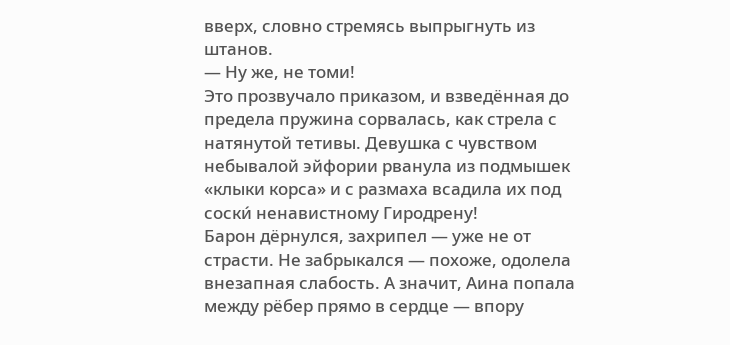вверх, словно стремясь выпрыгнуть из штанов.
— Ну же, не томи!
Это прозвучало приказом, и взведённая до предела пружина сорвалась, как стрела с натянутой тетивы. Девушка с чувством небывалой эйфории рванула из подмышек «клыки корса» и с размаха всадила их под соски́ ненавистному Гиродрену!
Барон дёрнулся, захрипел — уже не от страсти. Не забрыкался — похоже, одолела внезапная слабость. А значит, Аина попала между рёбер прямо в сердце — впору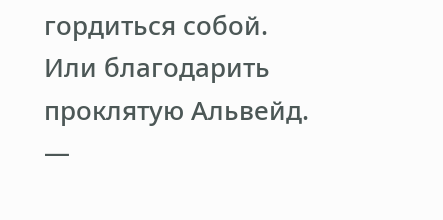гордиться собой. Или благодарить проклятую Альвейд.
—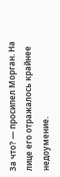За что? — просипел Морган. На лице его отражалось крайнее недоумение.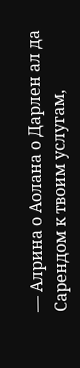— Алрина о Аолана о Дарлен ал да Сарендом к твоим услугам,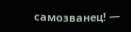самозванец! —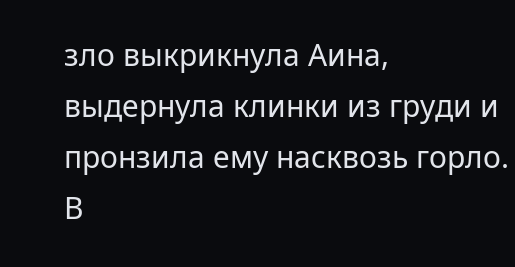зло выкрикнула Аина, выдернула клинки из груди и пронзила ему насквозь горло.
В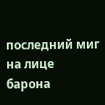последний миг на лице барона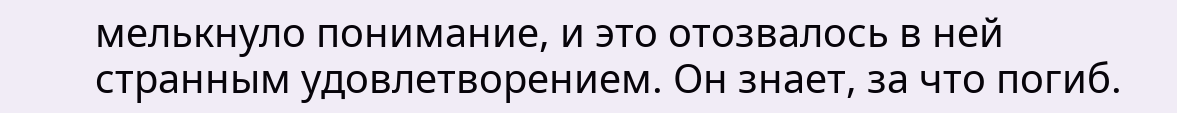мелькнуло понимание, и это отозвалось в ней странным удовлетворением. Он знает, за что погиб.